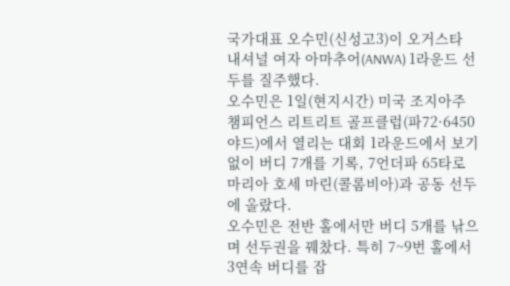국가대표 오수민(신성고3)이 오거스타 내셔널 여자 아마추어(ANWA) 1라운드 선두를 질주했다.
오수민은 1일(현지시간) 미국 조지아주 챔피언스 리트리트 골프클럽(파72·6450야드)에서 열리는 대회 1라운드에서 보기 없이 버디 7개를 기록, 7언더파 65타로 마리아 호세 마린(콜롬비아)과 공동 선두에 올랐다.
오수민은 전반 홀에서만 버디 5개를 낚으며 선두권을 꿰찼다. 특히 7~9번 홀에서 3연속 버디를 잡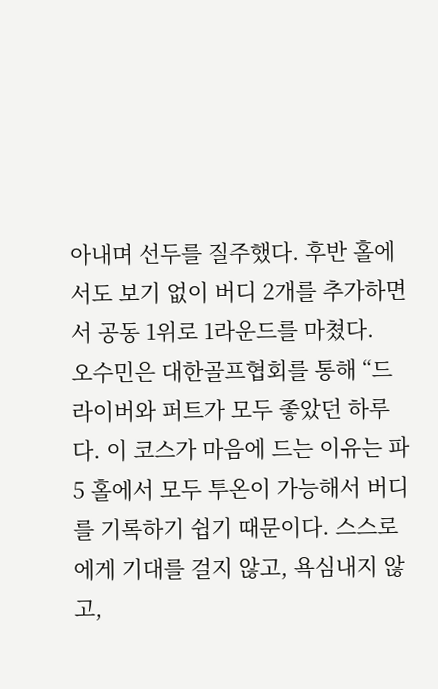아내며 선두를 질주했다. 후반 홀에서도 보기 없이 버디 2개를 추가하면서 공동 1위로 1라운드를 마쳤다.
오수민은 대한골프협회를 통해 “드라이버와 퍼트가 모두 좋았던 하루다. 이 코스가 마음에 드는 이유는 파5 홀에서 모두 투온이 가능해서 버디를 기록하기 쉽기 때문이다. 스스로에게 기대를 걸지 않고, 욕심내지 않고,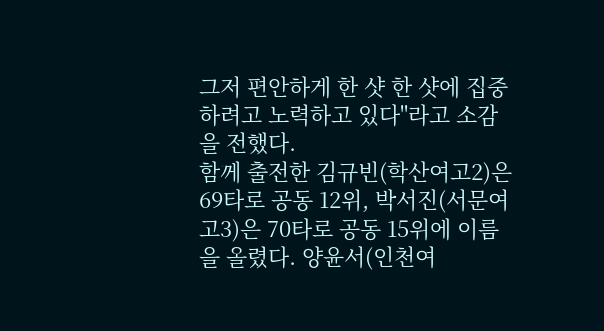그저 편안하게 한 샷 한 샷에 집중하려고 노력하고 있다"라고 소감을 전했다.
함께 출전한 김규빈(학산여고2)은 69타로 공동 12위, 박서진(서문여고3)은 70타로 공동 15위에 이름을 올렸다. 양윤서(인천여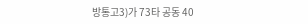방통고3)가 73타 공동 40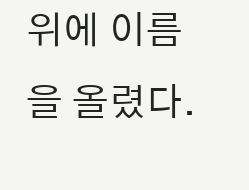위에 이름을 올렸다.